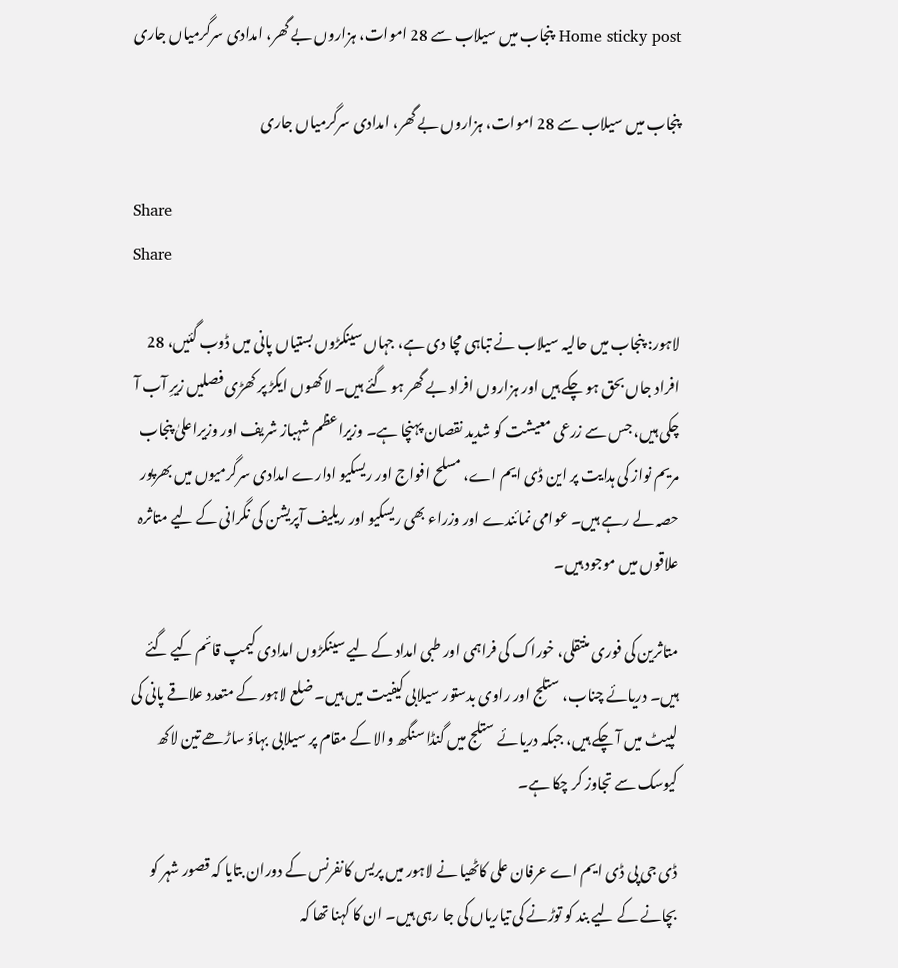Home sticky post پنجاب میں سیلاب سے 28 اموات، ہزاروں بے گھر، امدادی سرگرمیاں جاری

پنجاب میں سیلاب سے 28 اموات، ہزاروں بے گھر، امدادی سرگرمیاں جاری

Share
Share

لاہور: پنجاب میں حالیہ سیلاب نے تباہی مچا دی ہے، جہاں سینکڑوں بستیاں پانی میں ڈوب گئیں، 28 افراد جاں بحق ہو چکے ہیں اور ہزاروں افراد بے گھر ہو گئے ہیں۔ لاکھوں ایکڑ پر کھڑی فصلیں زیرِ آب آ چکی ہیں، جس سے زرعی معیشت کو شدید نقصان پہنچا ہے۔ وزیراعظم شہباز شریف اور وزیراعلیٰ پنجاب مریم نواز کی ہدایت پر این ڈی ایم اے، مسلح افواج اور ریسکیو ادارے امدادی سرگرمیوں میں بھرپور حصہ لے رہے ہیں۔ عوامی نمائندے اور وزراء بھی ریسکیو اور ریلیف آپریشن کی نگرانی کے لیے متاثرہ علاقوں میں موجود ہیں۔

متاثرین کی فوری منتقلی، خوراک کی فراہمی اور طبی امداد کے لیے سینکڑوں امدادی کیمپ قائم کیے گئے ہیں۔ دریائے چناب، ستلج اور راوی بدستور سیلابی کیفیت میں ہیں۔ ضلع لاہور کے متعدد علاقے پانی کی لپیٹ میں آ چکے ہیں، جبکہ دریائے ستلج میں گنڈا سنگھ والا کے مقام پر سیلابی بہاؤ ساڑھے تین لاکھ کیوسک سے تجاوز کر چکا ہے۔

ڈی جی پی ڈی ایم اے عرفان علی کاٹھیا نے لاہور میں پریس کانفرنس کے دوران بتایا کہ قصور شہر کو بچانے کے لیے بند کو توڑنے کی تیاریاں کی جا رہی ہیں۔ ان کا کہنا تھا کہ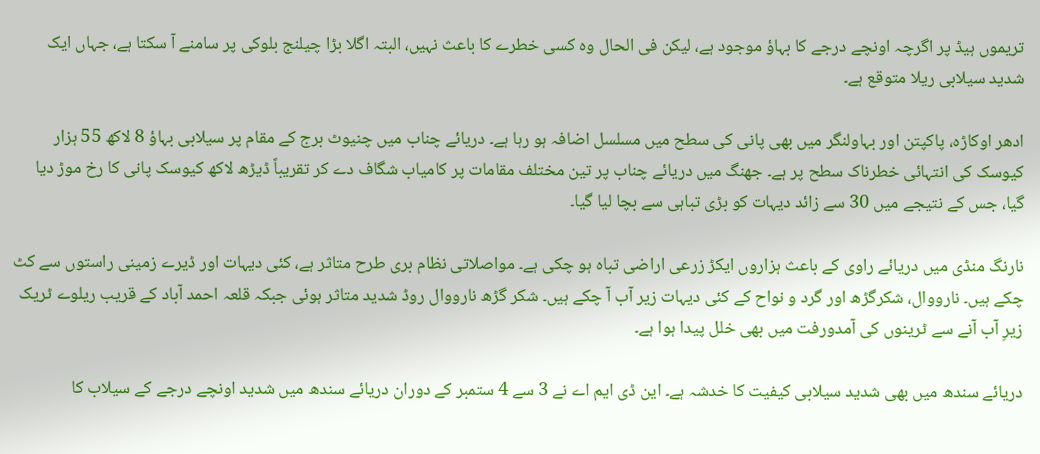تریموں ہیڈ پر اگرچہ اونچے درجے کا بہاؤ موجود ہے، لیکن فی الحال وہ کسی خطرے کا باعث نہیں، البتہ اگلا بڑا چیلنج بلوکی پر سامنے آ سکتا ہے، جہاں ایک شدید سیلابی ریلا متوقع ہے۔

ادھر اوکاڑہ، پاکپتن اور بہاولنگر میں بھی پانی کی سطح میں مسلسل اضافہ ہو رہا ہے۔ دریائے چناب میں چنیوٹ برج کے مقام پر سیلابی بہاؤ 8 لاکھ 55 ہزار کیوسک کی انتہائی خطرناک سطح پر ہے۔ جھنگ میں دریائے چناب پر تین مختلف مقامات پر کامیاب شگاف دے کر تقریباً ڈیڑھ لاکھ کیوسک پانی کا رخ موڑ دیا گیا، جس کے نتیجے میں 30 سے زائد دیہات کو بڑی تباہی سے بچا لیا گیا۔

نارنگ منڈی میں دریائے راوی کے باعث ہزاروں ایکڑ زرعی اراضی تباہ ہو چکی ہے۔ مواصلاتی نظام بری طرح متاثر ہے، کئی دیہات اور ڈیرے زمینی راستوں سے کٹ چکے ہیں۔ نارووال، شکرگڑھ اور گرد و نواح کے کئی دیہات زیر آب آ چکے ہیں۔ شکر گڑھ نارووال روڈ شدید متاثر ہوئی جبکہ قلعہ احمد آباد کے قریب ریلوے ٹریک زیرِ آب آنے سے ٹرینوں کی آمدورفت میں بھی خلل پیدا ہوا ہے۔

دریائے سندھ میں بھی شدید سیلابی کیفیت کا خدشہ ہے۔ این ڈی ایم اے نے 3 سے 4 ستمبر کے دوران دریائے سندھ میں شدید اونچے درجے کے سیلاب کا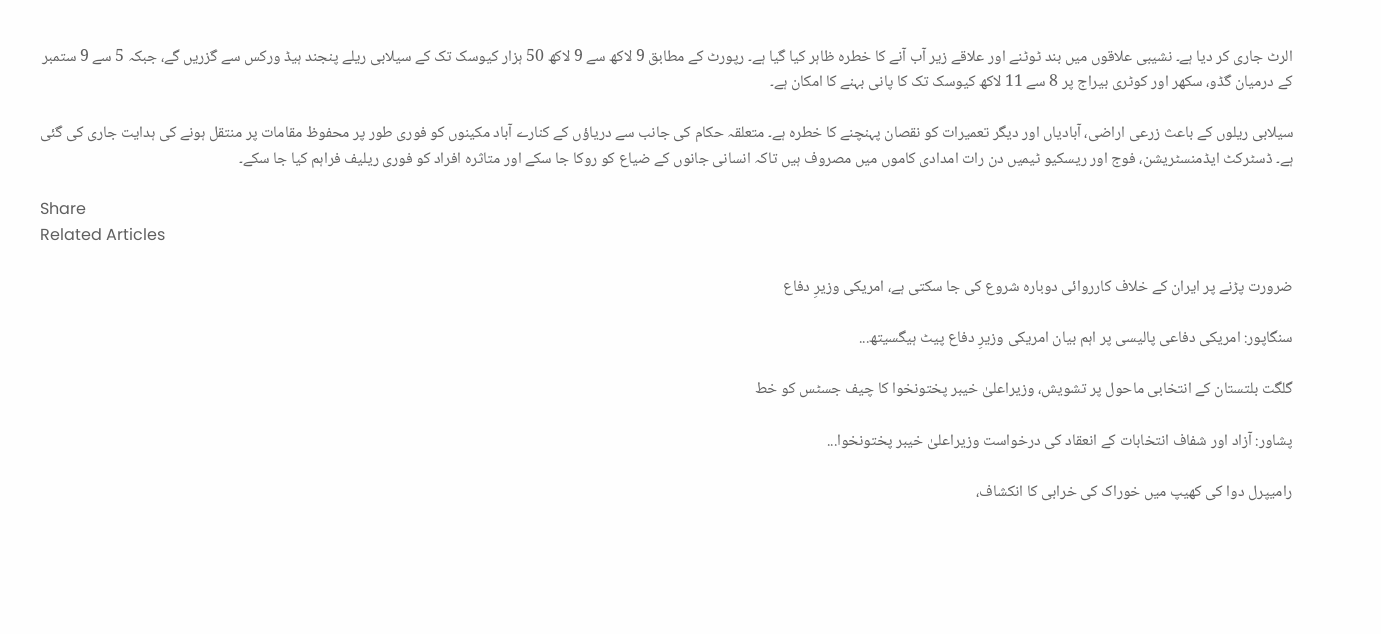الرٹ جاری کر دیا ہے۔ نشیبی علاقوں میں بند ٹوٹنے اور علاقے زیر آب آنے کا خطرہ ظاہر کیا گیا ہے۔ رپورٹ کے مطابق 9 لاکھ سے 9 لاکھ 50 ہزار کیوسک تک کے سیلابی ریلے پنجند ہیڈ ورکس سے گزریں گے، جبکہ 5 سے 9 ستمبر کے درمیان گڈو، سکھر اور کوٹری بیراج پر 8 سے 11 لاکھ کیوسک تک کا پانی بہنے کا امکان ہے۔

سیلابی ریلوں کے باعث زرعی اراضی، آبادیاں اور دیگر تعمیرات کو نقصان پہنچنے کا خطرہ ہے۔ متعلقہ حکام کی جانب سے دریاؤں کے کنارے آباد مکینوں کو فوری طور پر محفوظ مقامات پر منتقل ہونے کی ہدایت جاری کی گئی ہے۔ ڈسٹرکٹ ایڈمنسٹریشن، فوج اور ریسکیو ٹیمیں دن رات امدادی کاموں میں مصروف ہیں تاکہ انسانی جانوں کے ضیاع کو روکا جا سکے اور متاثرہ افراد کو فوری ریلیف فراہم کیا جا سکے۔

Share
Related Articles

ضرورت پڑنے پر ایران کے خلاف کارروائی دوبارہ شروع کی جا سکتی ہے، امریکی وزیرِ دفاع

سنگاپور: امریکی دفاعی پالیسی پر اہم بیان امریکی وزیرِ دفاع پیٹ ہیگسیتھ...

گلگت بلتستان کے انتخابی ماحول پر تشویش، وزیراعلیٰ خیبر پختونخوا کا چیف جسٹس کو خط

پشاور: آزاد اور شفاف انتخابات کے انعقاد کی درخواست وزیراعلیٰ خیبر پختونخوا...

رامیپرل دوا کی کھیپ میں خوراک کی خرابی کا انکشاف،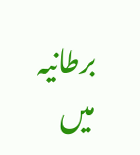برطانیہ میں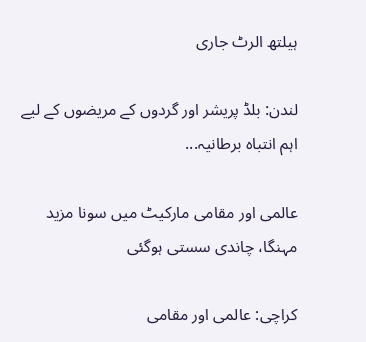ہیلتھ الرٹ جاری

لندن: بلڈ پریشر اور گردوں کے مریضوں کے لیے اہم انتباہ برطانیہ...

عالمی اور مقامی مارکیٹ میں سونا مزید مہنگا، چاندی سستی ہوگئی

کراچی: عالمی اور مقامی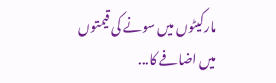مارکیٹوں میں سونے کی قیمتوں میں اضافے کا...